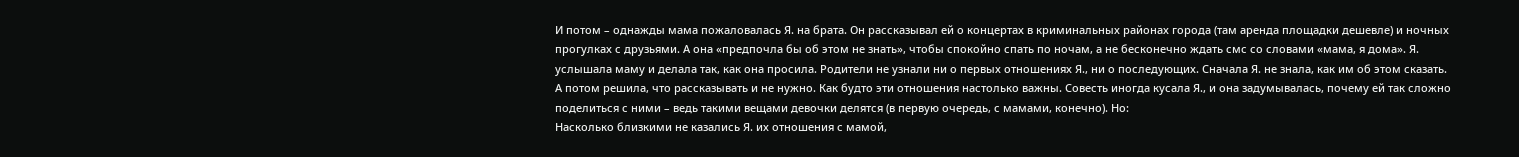И потом – однажды мама пожаловалась Я. на брата. Он рассказывал ей о концертах в криминальных районах города (там аренда площадки дешевле) и ночных прогулках с друзьями. А она «предпочла бы об этом не знать», чтобы спокойно спать по ночам, а не бесконечно ждать смс со словами «мама, я дома». Я. услышала маму и делала так, как она просила. Родители не узнали ни о первых отношениях Я., ни о последующих. Сначала Я. не знала, как им об этом сказать. А потом решила, что рассказывать и не нужно. Как будто эти отношения настолько важны. Совесть иногда кусала Я., и она задумывалась, почему ей так сложно поделиться с ними – ведь такими вещами девочки делятся (в первую очередь, с мамами, конечно). Но:
Насколько близкими не казались Я. их отношения с мамой,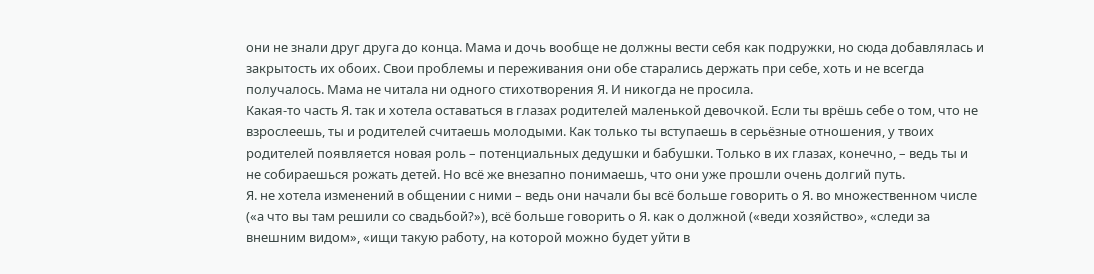они не знали друг друга до конца. Мама и дочь вообще не должны вести себя как подружки, но сюда добавлялась и закрытость их обоих. Свои проблемы и переживания они обе старались держать при себе, хоть и не всегда получалось. Мама не читала ни одного стихотворения Я. И никогда не просила.
Какая-то часть Я. так и хотела оставаться в глазах родителей маленькой девочкой. Если ты врёшь себе о том, что не взрослеешь, ты и родителей считаешь молодыми. Как только ты вступаешь в серьёзные отношения, у твоих родителей появляется новая роль – потенциальных дедушки и бабушки. Только в их глазах, конечно, – ведь ты и не собираешься рожать детей. Но всё же внезапно понимаешь, что они уже прошли очень долгий путь.
Я. не хотела изменений в общении с ними – ведь они начали бы всё больше говорить о Я. во множественном числе («а что вы там решили со свадьбой?»), всё больше говорить о Я. как о должной («веди хозяйство», «следи за внешним видом», «ищи такую работу, на которой можно будет уйти в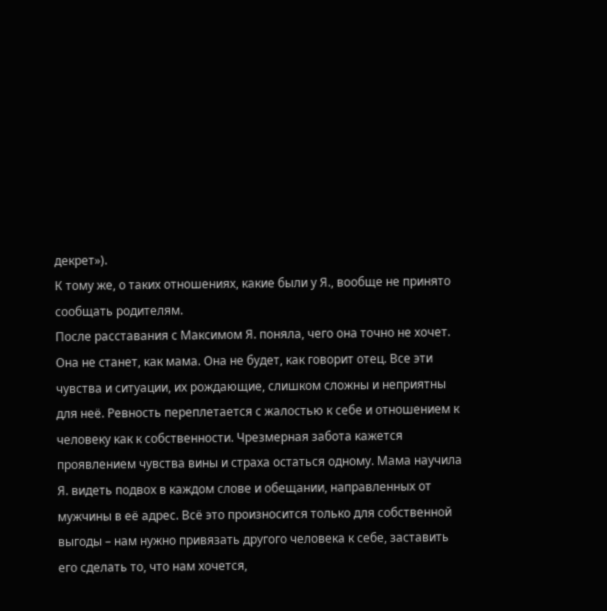декрет»).
К тому же, о таких отношениях, какие были у Я., вообще не принято сообщать родителям.
После расставания с Максимом Я. поняла, чего она точно не хочет. Она не станет, как мама. Она не будет, как говорит отец. Все эти чувства и ситуации, их рождающие, слишком сложны и неприятны для неё. Ревность переплетается с жалостью к себе и отношением к человеку как к собственности. Чрезмерная забота кажется проявлением чувства вины и страха остаться одному. Мама научила Я. видеть подвох в каждом слове и обещании, направленных от мужчины в её адрес. Всё это произносится только для собственной выгоды – нам нужно привязать другого человека к себе, заставить его сделать то, что нам хочется,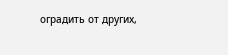оградить от других,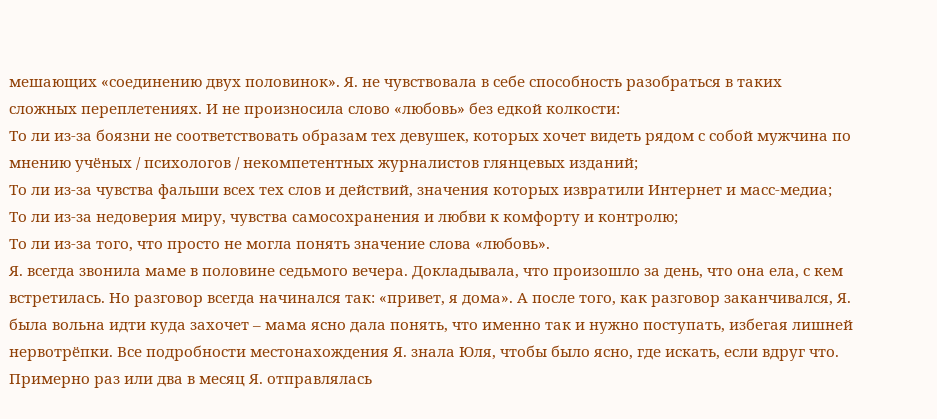мешающих «соединению двух половинок». Я. не чувствовала в себе способность разобраться в таких сложных переплетениях. И не произносила слово «любовь» без едкой колкости:
То ли из-за боязни не соответствовать образам тех девушек, которых хочет видеть рядом с собой мужчина по мнению учёных / психологов / некомпетентных журналистов глянцевых изданий;
То ли из-за чувства фальши всех тех слов и действий, значения которых извратили Интернет и масс-медиа;
То ли из-за недоверия миру, чувства самосохранения и любви к комфорту и контролю;
То ли из-за того, что просто не могла понять значение слова «любовь».
Я. всегда звонила маме в половине седьмого вечера. Докладывала, что произошло за день, что она ела, с кем встретилась. Но разговор всегда начинался так: «привет, я дома». А после того, как разговор заканчивался, Я. была вольна идти куда захочет – мама ясно дала понять, что именно так и нужно поступать, избегая лишней нервотрёпки. Все подробности местонахождения Я. знала Юля, чтобы было ясно, где искать, если вдруг что. Примерно раз или два в месяц Я. отправлялась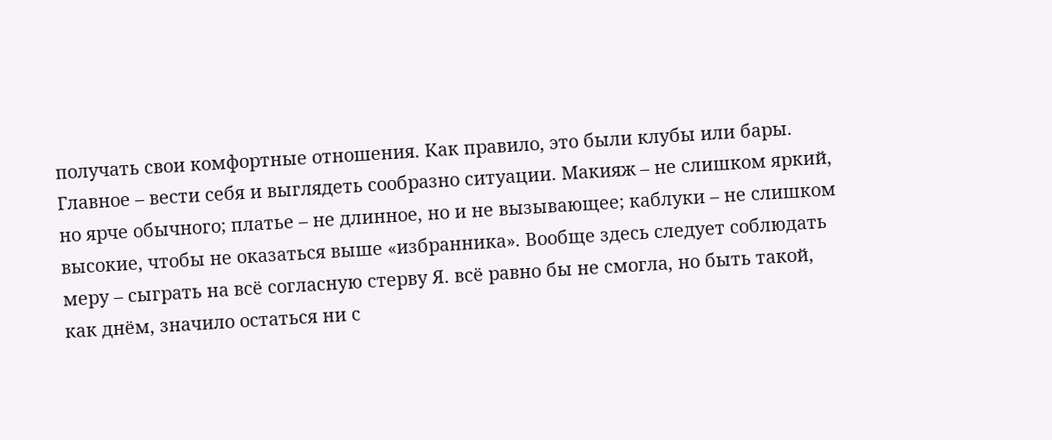получать свои комфортные отношения. Как правило, это были клубы или бары. Главное – вести себя и выглядеть сообразно ситуации. Макияж – не слишком яркий, но ярче обычного; платье – не длинное, но и не вызывающее; каблуки – не слишком высокие, чтобы не оказаться выше «избранника». Вообще здесь следует соблюдать меру – сыграть на всё согласную стерву Я. всё равно бы не смогла, но быть такой, как днём, значило остаться ни с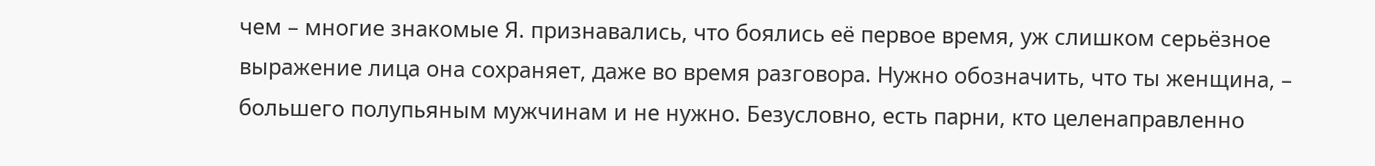чем – многие знакомые Я. признавались, что боялись её первое время, уж слишком серьёзное выражение лица она сохраняет, даже во время разговора. Нужно обозначить, что ты женщина, – большего полупьяным мужчинам и не нужно. Безусловно, есть парни, кто целенаправленно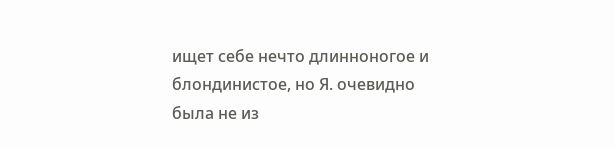ищет себе нечто длинноногое и блондинистое, но Я. очевидно была не из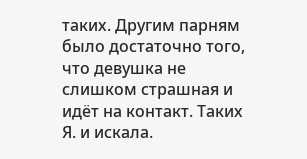таких. Другим парням было достаточно того, что девушка не слишком страшная и идёт на контакт. Таких Я. и искала.